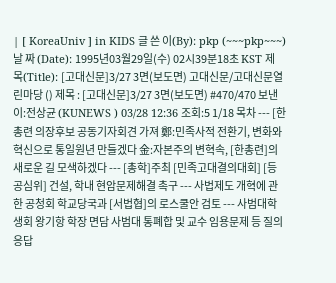| [ KoreaUniv ] in KIDS 글 쓴 이(By): pkp (~~~pkp~~~) 날 짜 (Date): 1995년03월29일(수) 02시39분18초 KST 제 목(Title): [고대신문]3/27 3면(보도면) 고대신문/고대신문열린마당 () 제목 : [고대신문]3/27 3면(보도면) #470/470 보낸이:전상균 (KUNEWS ) 03/28 12:36 조회:5 1/18 목차 --- [한총련 의장후보 공동기자회견 가져 鄭:민족사적 전환기, 변화와 혁신으로 통일원년 만들겠다 金:자본주의 변혁속, [한총련]의 새로운 길 모색하겠다 --- [총학]주최 [민족고대결의대회] [등공심위] 건설, 학내 현암문제해결 촉구 --- 사법제도 개혁에 관한 공청회 학교당국과 [서법협]의 로스쿨안 검토 --- 사범대학생회 왕기항 학장 면담 사범대 통폐합 및 교수 임용문제 등 질의응답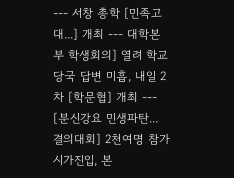--- 서창 총학 [민족고대...] 개최 --- 대학본부 학생회의] 열려 학교 당국 답변 미흡, 내일 2차 [학문협] 개최 --- [분신강요 민생파탄... 결의대회] 2천여명 참가 시가진입, 본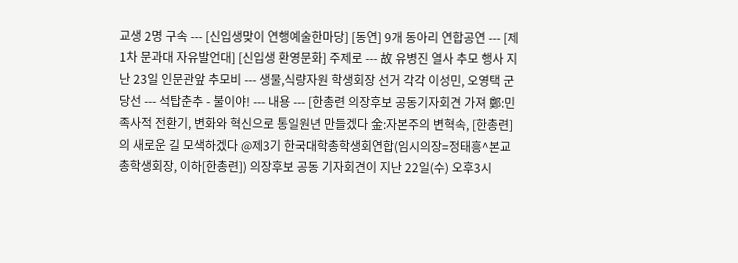교생 2명 구속 --- [신입생맞이 연행예술한마당] [동연] 9개 동아리 연합공연 --- [제1차 문과대 자유발언대] [신입생 환영문화] 주제로 --- 故 유병진 열사 추모 행사 지난 23일 인문관앞 추모비 --- 생물,식량자원 학생회장 선거 각각 이성민, 오영택 군 당선 --- 석탑춘추 - 불이야! --- 내용 --- [한총련 의장후보 공동기자회견 가져 鄭:민족사적 전환기, 변화와 혁신으로 통일원년 만들겠다 金:자본주의 변혁속, [한총련]의 새로운 길 모색하겠다 @제3기 한국대학총학생회연합(임시의장=정태흥^본교 총학생회장, 이하[한총련]) 의장후보 공동 기자회견이 지난 22일(수) 오후3시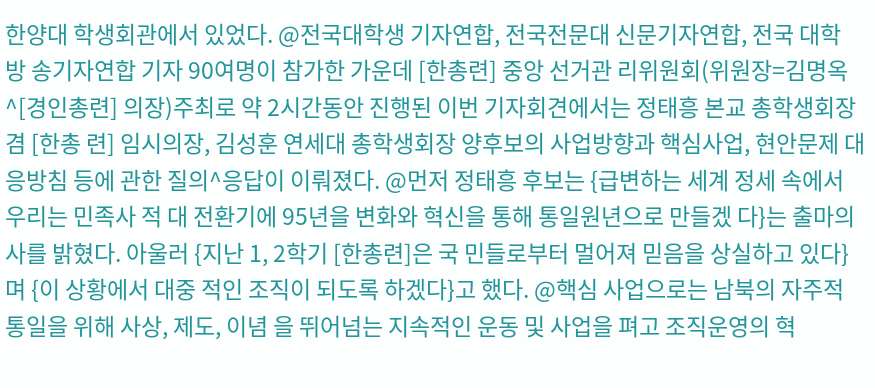한양대 학생회관에서 있었다. @전국대학생 기자연합, 전국전문대 신문기자연합, 전국 대학 방 송기자연합 기자 90여명이 참가한 가운데 [한총련] 중앙 선거관 리위원회(위원장=김명옥^[경인총련] 의장)주최로 약 2시간동안 진행된 이번 기자회견에서는 정태흥 본교 총학생회장 겸 [한총 련] 임시의장, 김성훈 연세대 총학생회장 양후보의 사업방향과 핵심사업, 현안문제 대응방침 등에 관한 질의^응답이 이뤄졌다. @먼저 정태흥 후보는 {급변하는 세계 정세 속에서 우리는 민족사 적 대 전환기에 95년을 변화와 혁신을 통해 통일원년으로 만들겠 다}는 출마의사를 밝혔다. 아울러 {지난 1, 2학기 [한총련]은 국 민들로부터 멀어져 믿음을 상실하고 있다}며 {이 상황에서 대중 적인 조직이 되도록 하겠다}고 했다. @핵심 사업으로는 남북의 자주적 통일을 위해 사상, 제도, 이념 을 뛰어넘는 지속적인 운동 및 사업을 펴고 조직운영의 혁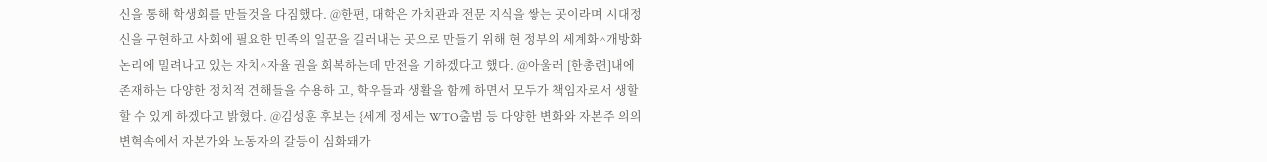신을 통해 학생회를 만들것을 다짐했다. @한편, 대학은 가치관과 전문 지식을 쌓는 곳이라며 시대정신을 구현하고 사회에 필요한 민족의 일꾼을 길러내는 곳으로 만들기 위해 현 정부의 세계화^개방화 논리에 밀려나고 있는 자치^자율 권을 회복하는데 만전을 기하겠다고 했다. @아울러 [한총련]내에 존재하는 다양한 정치적 견해들을 수용하 고, 학우들과 생활을 함께 하면서 모두가 책임자로서 생할할 수 있게 하겠다고 밝혔다. @김성훈 후보는 {세계 정세는 WTO출범 등 다양한 변화와 자본주 의의 변혁속에서 자본가와 노동자의 갈등이 심화돼가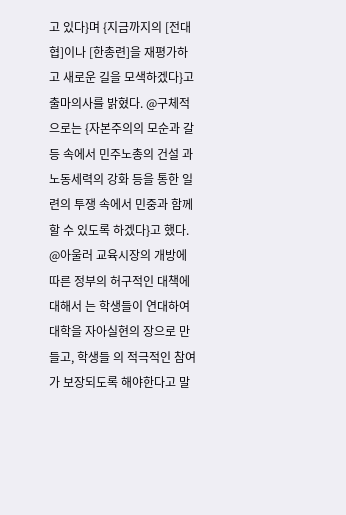고 있다}며 {지금까지의 [전대협]이나 [한총련]을 재평가하고 새로운 길을 모색하겠다}고 출마의사를 밝혔다. @구체적으로는 {자본주의의 모순과 갈등 속에서 민주노총의 건설 과 노동세력의 강화 등을 통한 일련의 투쟁 속에서 민중과 함께 할 수 있도록 하겠다}고 했다. @아울러 교육시장의 개방에 따른 정부의 허구적인 대책에 대해서 는 학생들이 연대하여 대학을 자아실현의 장으로 만들고, 학생들 의 적극적인 참여가 보장되도록 해야한다고 말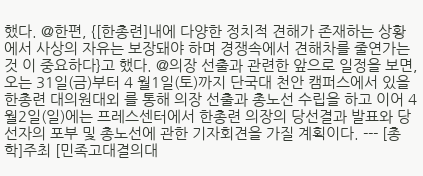했다. @한편, {[한총련]내에 다양한 정치적 견해가 존재하는 상황에서 사상의 자유는 보장돼야 하며 경쟁속에서 견해차를 줄연가는 것 이 중요하다}고 했다. @의장 선출과 관련한 앞으로 일정을 보면, 오는 31일(금)부터 4 월1일(토)까지 단국대 천안 캠퍼스에서 있을 한총련 대의원대외 를 통해 의장 선출과 총노선 수립을 하고 이어 4월2일(일)에는 프레스센터에서 한총련 의장의 당선결과 발표와 당선자의 포부 및 총노선에 관한 기자회견을 가질 계획이다. --- [총학]주최 [민족고대결의대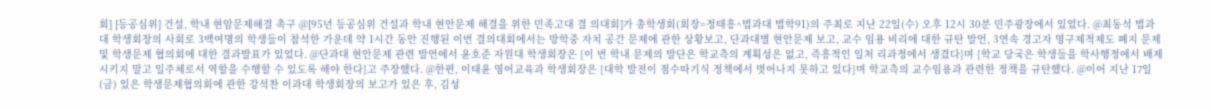회] [등공심위] 건설, 학내 현암문제해결 촉구 @[95년 등공심위 건설과 학내 현안문제 해결을 위한 민족고대 결 의대회]가 총학생회(회장=정태흥^법과대 법학91)의 주최로 지난 22일(수) 오후 12시 30분 민주광장에서 있었다. @최동석 법과대 학생회장의 사회로 3백여명의 학생들이 참석한 가운데 약 1시간 동안 진행된 이번 결의대회에서는 방학중 자치 공간 문제에 관한 상황보고, 단과대별 현안문제 보고, 교수 임용 비리에 대한 규탄 발언, 3연속 경고자 영구제적제도 폐지 문제 및 학생문제 협의회에 대한 결과발표가 있었다. @단과대 현안문제 관련 발언에서 윤호준 자원대 학생회장은 {이 번 학내 문제의 발단은 학교측의 계획성은 없고, 즉흥적인 일처 리과정에서 생겼다}며 {학교 당국은 학생들을 학사행정에서 배제 시키지 말고 일주체로서 역할을 수행할 수 있도록 해야 한다}고 주장했다. @한편, 이태윤 영어교육과 학생회장은 {대학 발전이 점수따기식 정책에서 벗어나지 못하고 있다}며 학교측의 교수임용과 관련한 정책을 규탄했다. @이어 지난 17일(금) 있은 학생문제협의회에 관한 강석찬 이과대 학생회장의 보고가 있은 후, 김성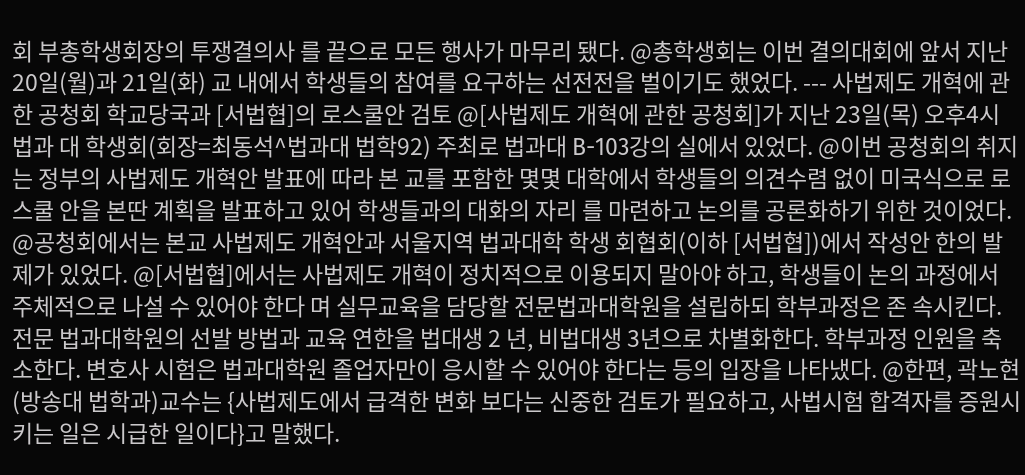회 부총학생회장의 투쟁결의사 를 끝으로 모든 행사가 마무리 됐다. @총학생회는 이번 결의대회에 앞서 지난 20일(월)과 21일(화) 교 내에서 학생들의 참여를 요구하는 선전전을 벌이기도 했었다. --- 사법제도 개혁에 관한 공청회 학교당국과 [서법협]의 로스쿨안 검토 @[사법제도 개혁에 관한 공청회]가 지난 23일(목) 오후4시 법과 대 학생회(회장=최동석^법과대 법학92) 주최로 법과대 B-103강의 실에서 있었다. @이번 공청회의 취지는 정부의 사법제도 개혁안 발표에 따라 본 교를 포함한 몇몇 대학에서 학생들의 의견수렴 없이 미국식으로 로스쿨 안을 본딴 계획을 발표하고 있어 학생들과의 대화의 자리 를 마련하고 논의를 공론화하기 위한 것이었다. @공청회에서는 본교 사법제도 개혁안과 서울지역 법과대학 학생 회협회(이하 [서법협])에서 작성안 한의 발제가 있었다. @[서법협]에서는 사법제도 개혁이 정치적으로 이용되지 말아야 하고, 학생들이 논의 과정에서 주체적으로 나설 수 있어야 한다 며 실무교육을 담당할 전문법과대학원을 설립하되 학부과정은 존 속시킨다. 전문 법과대학원의 선발 방법과 교육 연한을 법대생 2 년, 비법대생 3년으로 차별화한다. 학부과정 인원을 축소한다. 변호사 시험은 법과대학원 졸업자만이 응시할 수 있어야 한다는 등의 입장을 나타냈다. @한편, 곽노현(방송대 법학과)교수는 {사법제도에서 급격한 변화 보다는 신중한 검토가 필요하고, 사법시험 합격자를 증원시키는 일은 시급한 일이다}고 말했다.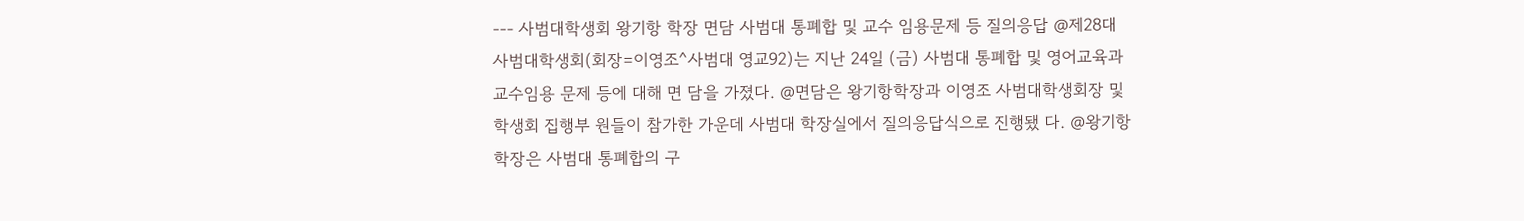--- 사범대학생회 왕기항 학장 면담 사범대 통폐합 및 교수 임용문제 등 질의응답 @제28대 사범대학생회(회장=이영조^사범대 영교92)는 지난 24일 (금) 사범대 통폐합 및 영어교육과 교수임용 문제 등에 대해 면 담을 가졌다. @면담은 왕기항학장과 이영조 사범대학생회장 및 학생회 집행부 원들이 참가한 가운데 사범대 학장실에서 질의응답식으로 진행됐 다. @왕기항 학장은 사범대 통폐합의 구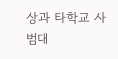상과 타학교 사범대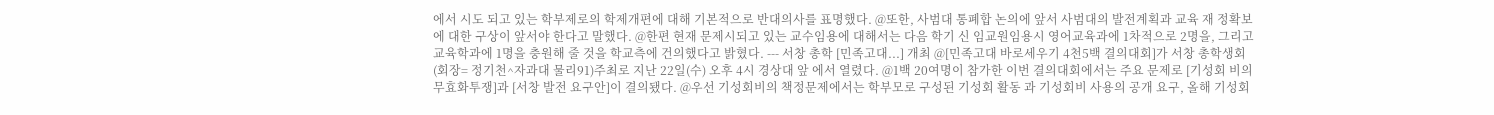에서 시도 되고 있는 학부제로의 학제개편에 대해 기본적으로 반대의사를 표명했다. @또한, 사범대 통폐합 논의에 앞서 사범대의 발전계획과 교육 재 정확보에 대한 구상이 앞서야 한다고 말했다. @한편 현재 문제시되고 있는 교수임용에 대해서는 다음 학기 신 임교원임용시 영어교육과에 1차적으로 2명을, 그리고 교육학과에 1명을 충원해 줄 것을 학교측에 건의했다고 밝혔다. --- 서창 총학 [민족고대...] 개최 @[민족고대 바로세우기 4천5백 결의대회]가 서창 총학생회(회장= 정기천^자과대 물리91)주최로 지난 22일(수) 오후 4시 경상대 앞 에서 열렸다. @1백 20여명이 참가한 이번 결의대회에서는 주요 문제로 [기성회 비의 무효화투쟁]과 [서창 발전 요구안]이 결의됐다. @우선 기성회비의 책정문제에서는 학부모로 구성된 기성회 활동 과 기성회비 사용의 공개 요구, 올해 기성회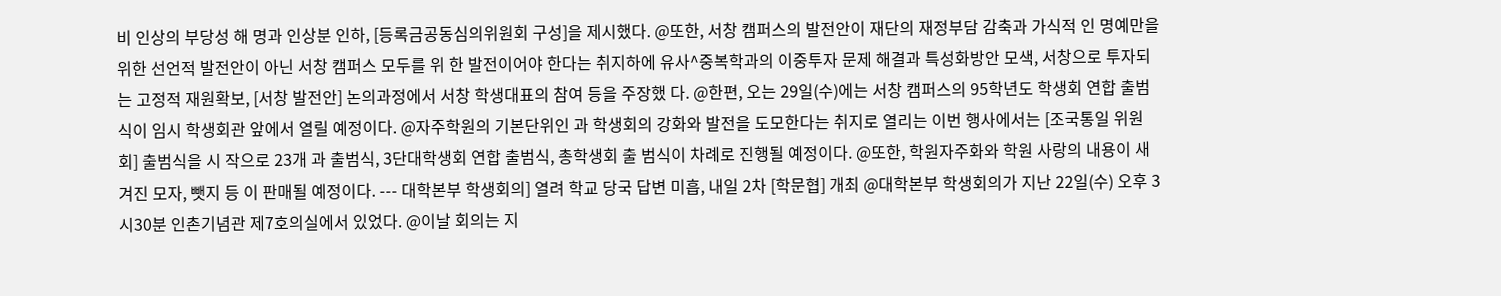비 인상의 부당성 해 명과 인상분 인하, [등록금공동심의위원회 구성]을 제시했다. @또한, 서창 캠퍼스의 발전안이 재단의 재정부담 감축과 가식적 인 명예만을 위한 선언적 발전안이 아닌 서창 캠퍼스 모두를 위 한 발전이어야 한다는 취지하에 유사^중복학과의 이중투자 문제 해결과 특성화방안 모색, 서창으로 투자되는 고정적 재원확보, [서창 발전안] 논의과정에서 서창 학생대표의 참여 등을 주장했 다. @한편, 오는 29일(수)에는 서창 캠퍼스의 95학년도 학생회 연합 출범식이 임시 학생회관 앞에서 열릴 예정이다. @자주학원의 기본단위인 과 학생회의 강화와 발전을 도모한다는 취지로 열리는 이번 행사에서는 [조국통일 위원회] 출범식을 시 작으로 23개 과 출범식, 3단대학생회 연합 출범식, 총학생회 출 범식이 차례로 진행될 예정이다. @또한, 학원자주화와 학원 사랑의 내용이 새겨진 모자, 뺏지 등 이 판매될 예정이다. --- 대학본부 학생회의] 열려 학교 당국 답변 미흡, 내일 2차 [학문협] 개최 @대학본부 학생회의가 지난 22일(수) 오후 3시30분 인촌기념관 제7호의실에서 있었다. @이날 회의는 지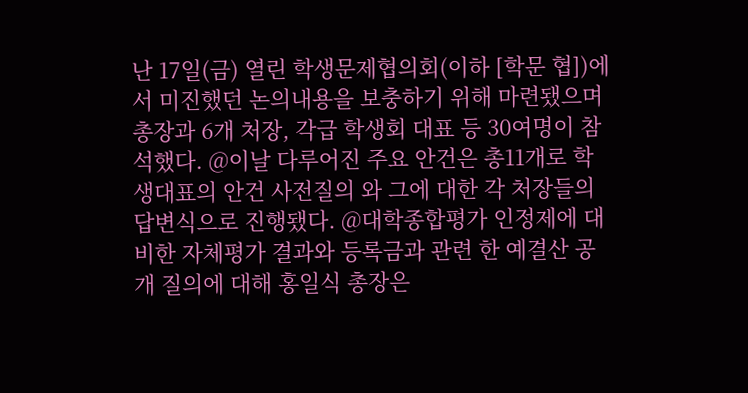난 17일(금) 열린 학생문제협의회(이하 [학문 협])에서 미진했던 논의내용을 보충하기 위해 마련됐으며 총장과 6개 처장, 각급 학생회 대표 등 30여명이 참석했다. @이날 다루어진 주요 안건은 총11개로 학생대표의 안건 사전질의 와 그에 대한 각 처장들의 답변식으로 진행됐다. @대학종합평가 인정제에 대비한 자체평가 결과와 등록금과 관련 한 예결산 공개 질의에 대해 홍일식 총장은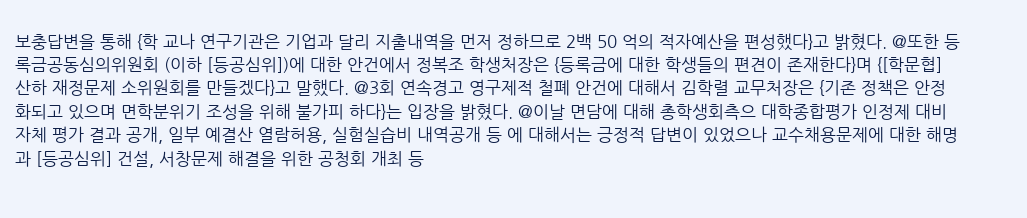보충답변을 통해 {학 교나 연구기관은 기업과 달리 지출내역을 먼저 정하므로 2백 50 억의 적자예산을 편성했다}고 밝혔다. @또한 등록금공동심의위원회 (이하 [등공심위])에 대한 안건에서 정복조 학생처장은 {등록금에 대한 학생들의 편견이 존재한다}며 {[학문협] 산하 재정문제 소위원회를 만들겠다}고 말했다. @3회 연속경고 영구제적 철폐 안건에 대해서 김학렬 교무처장은 {기존 정책은 안정화되고 있으며 면학분위기 조성을 위해 불가피 하다}는 입장을 밝혔다. @이날 면담에 대해 총학생회측으 대학종합평가 인정제 대비 자체 평가 결과 공개, 일부 예결산 열람허용, 실험실습비 내역공개 등 에 대해서는 긍정적 답변이 있었으나 교수채용문제에 대한 해명 과 [등공심위] 건설, 서창문제 해결을 위한 공청회 개최 등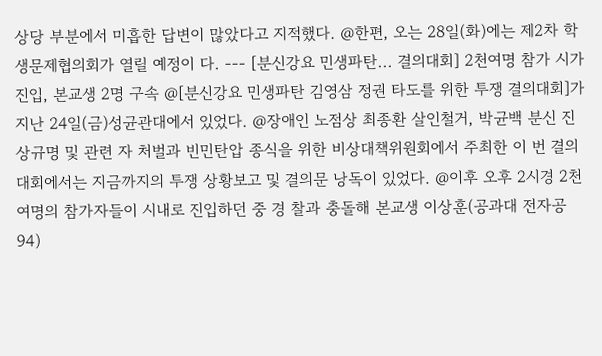상당 부분에서 미흡한 답변이 많았다고 지적했다. @한편, 오는 28일(화)에는 제2차 학생문제협의회가 열릴 예정이 다. --- [분신강요 민생파탄... 결의대회] 2천여명 참가 시가진입, 본교생 2명 구속 @[분신강요 민생파탄 김영삼 정권 타도를 위한 투쟁 결의대회]가 지난 24일(금)성균관대에서 있었다. @장애인 노점상 최종환 살인철거, 박균백 분신 진상규명 및 관련 자 처벌과 빈민탄압 종식을 위한 비상대책위원회에서 주최한 이 번 결의대회에서는 지금까지의 투쟁 상황보고 및 결의문 낭독이 있었다. @이후 오후 2시경 2천여명의 참가자들이 시내로 진입하던 중 경 찰과 충돌해 본교생 이상훈(공과대 전자공94)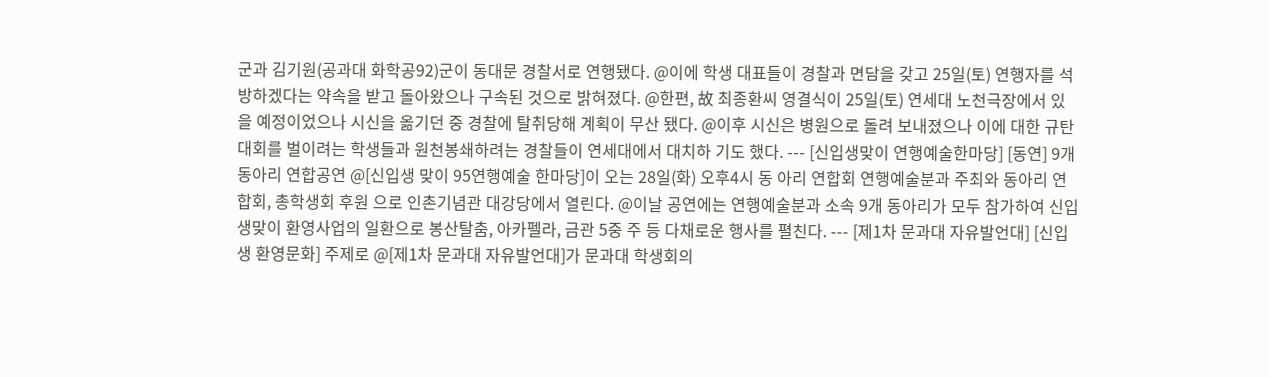군과 김기원(공과대 화학공92)군이 동대문 경찰서로 연행됐다. @이에 학생 대표들이 경찰과 면담을 갖고 25일(토) 연행자를 석 방하겠다는 약속을 받고 돌아왔으나 구속된 것으로 밝혀졌다. @한편, 故 최종환씨 영결식이 25일(토) 연세대 노천극장에서 있 을 예정이었으나 시신을 옮기던 중 경찰에 탈취당해 계획이 무산 됐다. @이후 시신은 병원으로 돌려 보내졌으나 이에 대한 규탄대회를 벌이려는 학생들과 원천봉쇄하려는 경찰들이 연세대에서 대치하 기도 했다. --- [신입생맞이 연행예술한마당] [동연] 9개 동아리 연합공연 @[신입생 맞이 95연행예술 한마당]이 오는 28일(화) 오후4시 동 아리 연합회 연행예술분과 주최와 동아리 연합회, 총학생회 후원 으로 인촌기념관 대강당에서 열린다. @이날 공연에는 연행예술분과 소속 9개 동아리가 모두 참가하여 신입생맞이 환영사업의 일환으로 봉산탈춤, 아카펠라, 금관 5중 주 등 다채로운 행사를 펼친다. --- [제1차 문과대 자유발언대] [신입생 환영문화] 주제로 @[제1차 문과대 자유발언대]가 문과대 학생회의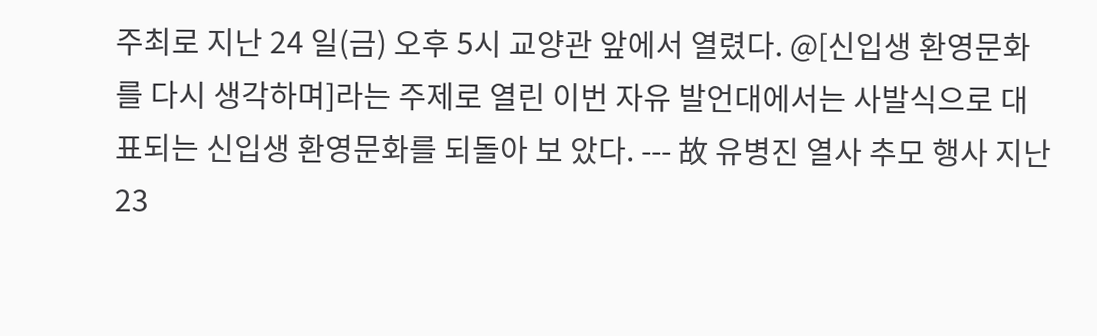주최로 지난 24 일(금) 오후 5시 교양관 앞에서 열렸다. @[신입생 환영문화를 다시 생각하며]라는 주제로 열린 이번 자유 발언대에서는 사발식으로 대표되는 신입생 환영문화를 되돌아 보 았다. --- 故 유병진 열사 추모 행사 지난 23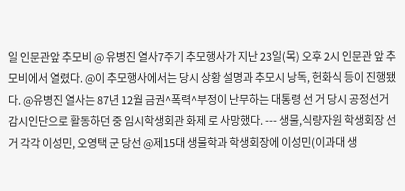일 인문관앞 추모비 @ 유병진 열사7주기 추모행사가 지난 23일(목) 오후 2시 인문관 앞 추모비에서 열렸다. @이 추모행사에서는 당시 상황 설명과 추모시 낭독, 헌화식 등이 진행됐다. @유병진 열사는 87년 12월 금권^폭력^부정이 난무하는 대통령 선 거 당시 공정선거 감시인단으로 활동하던 중 임시학생회관 화제 로 사망했다. --- 생물,식량자원 학생회장 선거 각각 이성민, 오영택 군 당선 @제15대 생물학과 학생회장에 이성민(이과대 생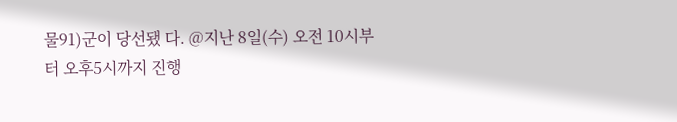물91)군이 당선됐 다. @지난 8일(수) 오전 10시부터 오후5시까지 진행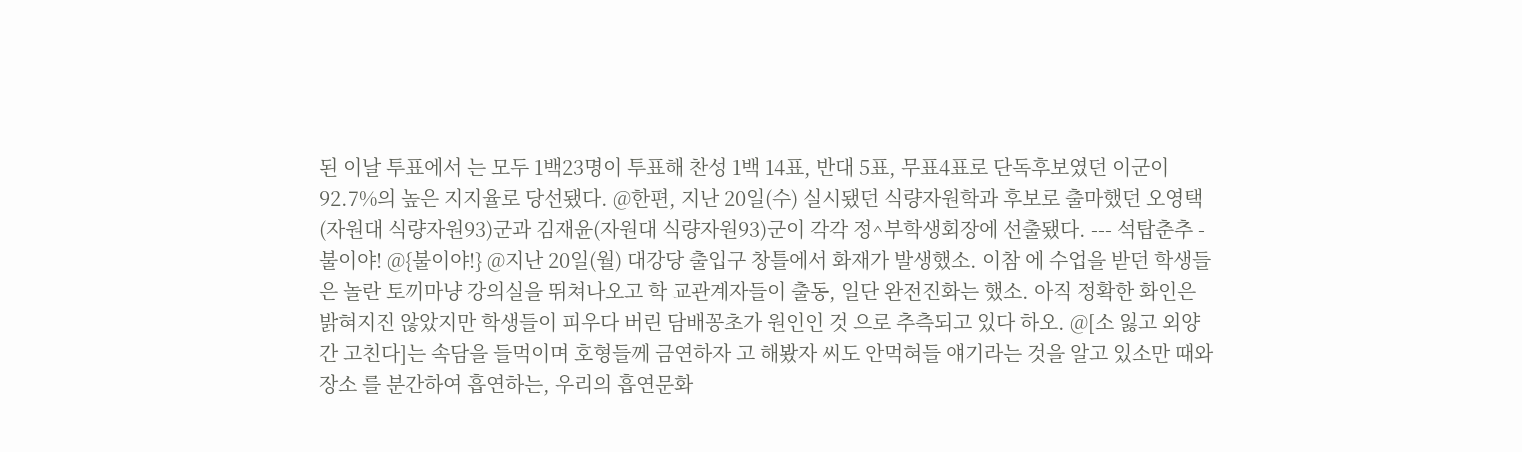된 이날 투표에서 는 모두 1백23명이 투표해 찬성 1백 14표, 반대 5표, 무표4표로 단독후보였던 이군이 92.7%의 높은 지지율로 당선됐다. @한편, 지난 20일(수) 실시됐던 식량자원학과 후보로 출마했던 오영택(자원대 식량자원93)군과 김재윤(자원대 식량자원93)군이 각각 정^부학생회장에 선출됐다. --- 석탑춘추 - 불이야! @{불이야!} @지난 20일(월) 대강당 출입구 창틀에서 화재가 발생했소. 이참 에 수업을 받던 학생들은 놀란 토끼마냥 강의실을 뛰쳐나오고 학 교관계자들이 출동, 일단 완전진화는 했소. 아직 정확한 화인은 밝혀지진 않았지만 학생들이 피우다 버린 담배꽁초가 원인인 것 으로 추측되고 있다 하오. @[소 잃고 외양간 고친다]는 속담을 들먹이며 호형들께 금연하자 고 해봤자 씨도 안먹혀들 얘기라는 것을 알고 있소만 때와 장소 를 분간하여 흡연하는, 우리의 흡연문화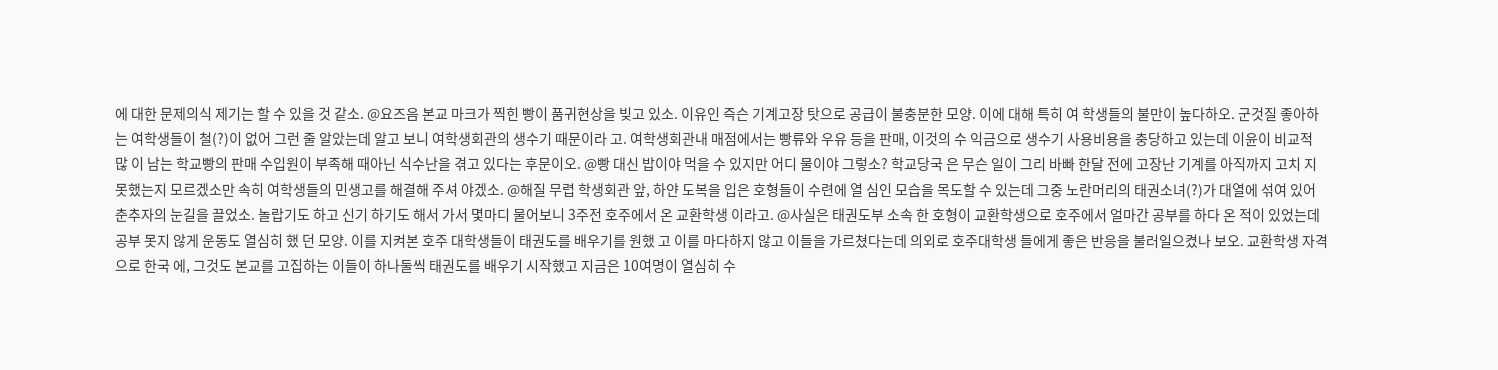에 대한 문제의식 제기는 할 수 있을 것 같소. @요즈음 본교 마크가 찍힌 빵이 품귀현상을 빚고 있소. 이유인 즉슨 기계고장 탓으로 공급이 불충분한 모양. 이에 대해 특히 여 학생들의 불만이 높다하오. 군것질 좋아하는 여학생들이 철(?)이 없어 그런 줄 알았는데 알고 보니 여학생회관의 생수기 때문이라 고. 여학생회관내 매점에서는 빵류와 우유 등을 판매, 이것의 수 익금으로 생수기 사용비용을 충당하고 있는데 이윤이 비교적 많 이 남는 학교빵의 판매 수입원이 부족해 때아닌 식수난을 겪고 있다는 후문이오. @빵 대신 밥이야 먹을 수 있지만 어디 물이야 그렇소? 학교당국 은 무슨 일이 그리 바빠 한달 전에 고장난 기계를 아직까지 고치 지 못했는지 모르겠소만 속히 여학생들의 민생고를 해결해 주셔 야겠소. @해질 무렵 학생회관 앞, 하얀 도복을 입은 호형들이 수련에 열 심인 모습을 목도할 수 있는데 그중 노란머리의 태권소녀(?)가 대열에 섞여 있어 춘추자의 눈길을 끌었소. 놀랍기도 하고 신기 하기도 해서 가서 몇마디 물어보니 3주전 호주에서 온 교환학생 이라고. @사실은 태권도부 소속 한 호형이 교환학생으로 호주에서 얼마간 공부를 하다 온 적이 있었는데 공부 못지 않게 운동도 열심히 했 던 모양. 이를 지켜본 호주 대학생들이 태권도를 배우기를 원했 고 이를 마다하지 않고 이들을 가르쳤다는데 의외로 호주대학생 들에게 좋은 반응을 불러일으켰나 보오. 교환학생 자격으로 한국 에, 그것도 본교를 고집하는 이들이 하나둘씩 태권도를 배우기 시작했고 지금은 10여명이 열심히 수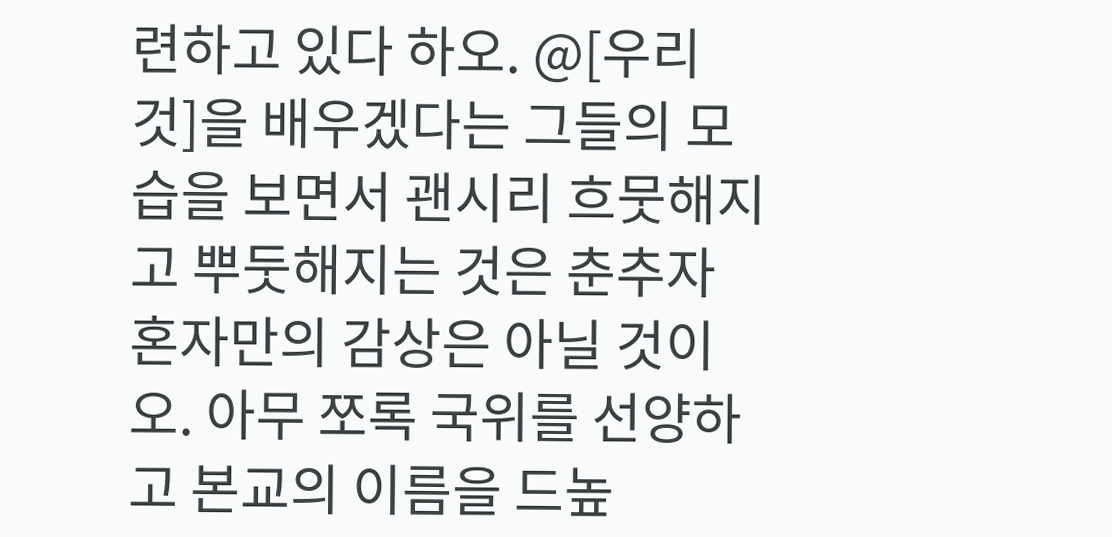련하고 있다 하오. @[우리 것]을 배우겠다는 그들의 모습을 보면서 괜시리 흐뭇해지 고 뿌둣해지는 것은 춘추자 혼자만의 감상은 아닐 것이오. 아무 쪼록 국위를 선양하고 본교의 이름을 드높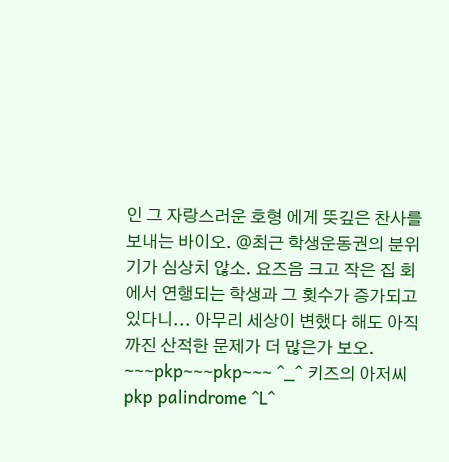인 그 자랑스러운 호형 에게 뜻깊은 찬사를 보내는 바이오. @최근 학생운동권의 분위기가 심상치 않소. 요즈음 크고 작은 집 회에서 연행되는 학생과 그 횟수가 증가되고 있다니... 아무리 세상이 변했다 해도 아직까진 산적한 문제가 더 많은가 보오. ~~~pkp~~~pkp~~~ ^_^ 키즈의 아저씨 pkp palindrome ^L^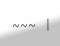~~~ |